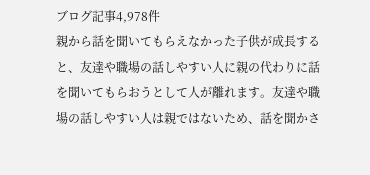ブログ記事4,978件
親から話を聞いてもらえなかった子供が成長すると、友達や職場の話しやすい人に親の代わりに話を聞いてもらおうとして人が離れます。友達や職場の話しやすい人は親ではないため、話を聞かさ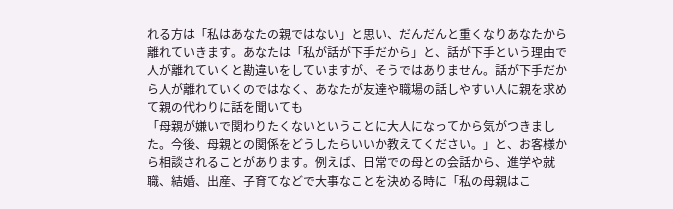れる方は「私はあなたの親ではない」と思い、だんだんと重くなりあなたから離れていきます。あなたは「私が話が下手だから」と、話が下手という理由で人が離れていくと勘違いをしていますが、そうではありません。話が下手だから人が離れていくのではなく、あなたが友達や職場の話しやすい人に親を求めて親の代わりに話を聞いても
「母親が嫌いで関わりたくないということに大人になってから気がつきました。今後、母親との関係をどうしたらいいか教えてください。」と、お客様から相談されることがあります。例えば、日常での母との会話から、進学や就職、結婚、出産、子育てなどで大事なことを決める時に「私の母親はこ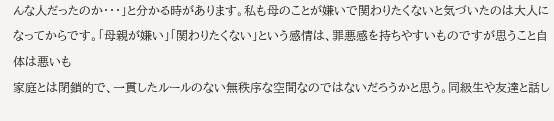んな人だったのか・・・」と分かる時があります。私も母のことが嫌いで関わりたくないと気づいたのは大人になってからです。「母親が嫌い」「関わりたくない」という感情は、罪悪感を持ちやすいものですが思うこと自体は悪いも
家庭とは閉鎖的で、一貫したルールのない無秩序な空間なのではないだろうかと思う。同級生や友達と話し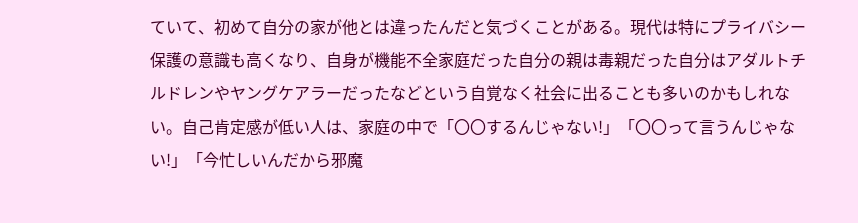ていて、初めて自分の家が他とは違ったんだと気づくことがある。現代は特にプライバシー保護の意識も高くなり、自身が機能不全家庭だった自分の親は毒親だった自分はアダルトチルドレンやヤングケアラーだったなどという自覚なく社会に出ることも多いのかもしれない。自己肯定感が低い人は、家庭の中で「〇〇するんじゃない!」「〇〇って言うんじゃない!」「今忙しいんだから邪魔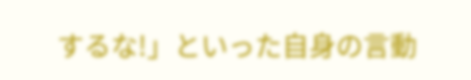するな!」といった自身の言動